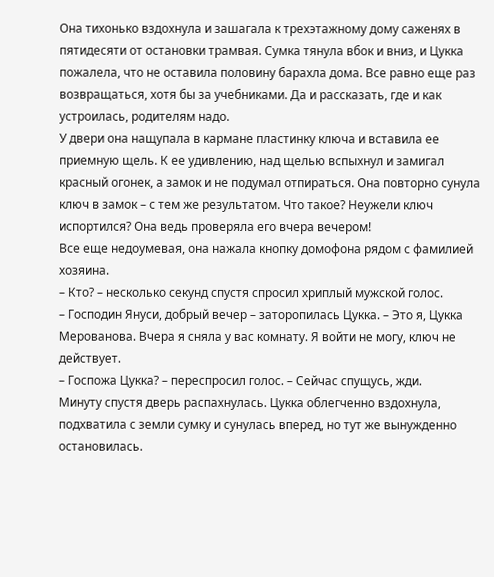Она тихонько вздохнула и зашагала к трехэтажному дому саженях в пятидесяти от остановки трамвая. Сумка тянула вбок и вниз, и Цукка пожалела, что не оставила половину барахла дома. Все равно еще раз возвращаться, хотя бы за учебниками. Да и рассказать, где и как устроилась, родителям надо.
У двери она нащупала в кармане пластинку ключа и вставила ее приемную щель. К ее удивлению, над щелью вспыхнул и замигал красный огонек, а замок и не подумал отпираться. Она повторно сунула ключ в замок – с тем же результатом. Что такое? Неужели ключ испортился? Она ведь проверяла его вчера вечером!
Все еще недоумевая, она нажала кнопку домофона рядом с фамилией хозяина.
– Кто? – несколько секунд спустя спросил хриплый мужской голос.
– Господин Януси, добрый вечер – заторопилась Цукка. – Это я, Цукка Мерованова. Вчера я сняла у вас комнату. Я войти не могу, ключ не действует.
– Госпожа Цукка? – переспросил голос. – Сейчас спущусь, жди.
Минуту спустя дверь распахнулась. Цукка облегченно вздохнула, подхватила с земли сумку и сунулась вперед, но тут же вынужденно остановилась.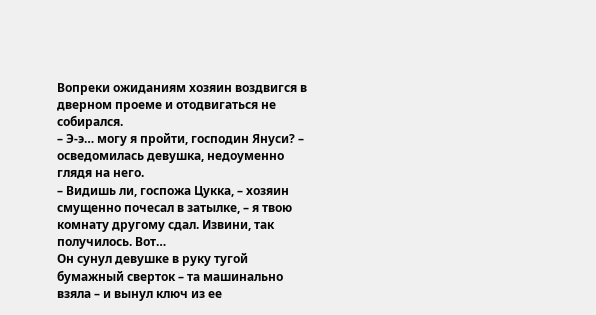Вопреки ожиданиям хозяин воздвигся в дверном проеме и отодвигаться не собирался.
– Э-э… могу я пройти, господин Януси? – осведомилась девушка, недоуменно глядя на него.
– Видишь ли, госпожа Цукка, – хозяин смущенно почесал в затылке, – я твою комнату другому сдал. Извини, так получилось. Вот…
Он сунул девушке в руку тугой бумажный сверток – та машинально взяла – и вынул ключ из ее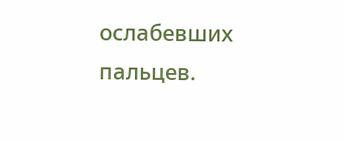ослабевших пальцев.